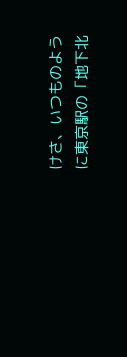けさ、いつものように東京駅の「地下北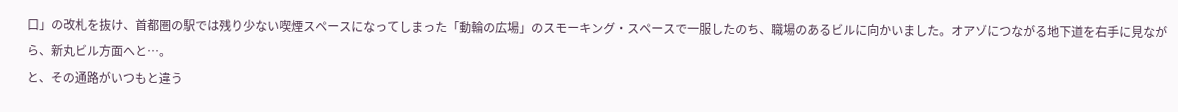口」の改札を抜け、首都圏の駅では残り少ない喫煙スペースになってしまった「動輪の広場」のスモーキング・スペースで一服したのち、職場のあるビルに向かいました。オアゾにつながる地下道を右手に見ながら、新丸ビル方面へと…。
と、その通路がいつもと違う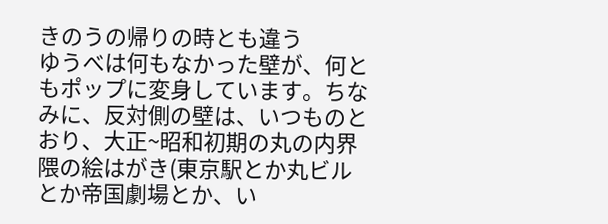きのうの帰りの時とも違う
ゆうべは何もなかった壁が、何ともポップに変身しています。ちなみに、反対側の壁は、いつものとおり、大正~昭和初期の丸の内界隈の絵はがき(東京駅とか丸ビルとか帝国劇場とか、い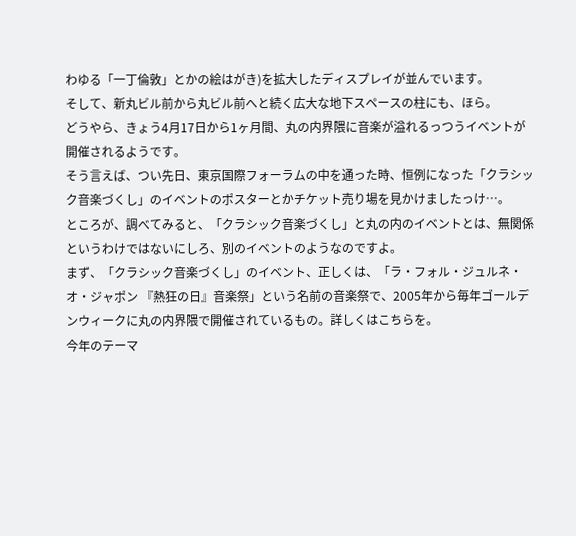わゆる「一丁倫敦」とかの絵はがき)を拡大したディスプレイが並んでいます。
そして、新丸ビル前から丸ビル前へと続く広大な地下スペースの柱にも、ほら。
どうやら、きょう4月17日から1ヶ月間、丸の内界隈に音楽が溢れるっつうイベントが開催されるようです。
そう言えば、つい先日、東京国際フォーラムの中を通った時、恒例になった「クラシック音楽づくし」のイベントのポスターとかチケット売り場を見かけましたっけ…。
ところが、調べてみると、「クラシック音楽づくし」と丸の内のイベントとは、無関係というわけではないにしろ、別のイベントのようなのですよ。
まず、「クラシック音楽づくし」のイベント、正しくは、「ラ・フォル・ジュルネ・オ・ジャポン 『熱狂の日』音楽祭」という名前の音楽祭で、2005年から毎年ゴールデンウィークに丸の内界隈で開催されているもの。詳しくはこちらを。
今年のテーマ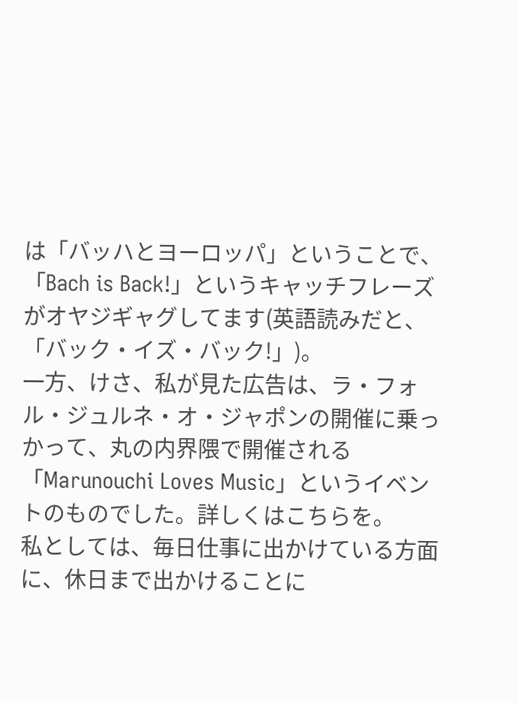は「バッハとヨーロッパ」ということで、「Bach is Back!」というキャッチフレーズがオヤジギャグしてます(英語読みだと、「バック・イズ・バック!」)。
一方、けさ、私が見た広告は、ラ・フォル・ジュルネ・オ・ジャポンの開催に乗っかって、丸の内界隈で開催される「Marunouchi Loves Music」というイベントのものでした。詳しくはこちらを。
私としては、毎日仕事に出かけている方面に、休日まで出かけることに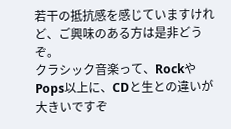若干の抵抗感を感じていますけれど、ご興味のある方は是非どうぞ。
クラシック音楽って、RockやPops以上に、CDと生との違いが大きいですぞ